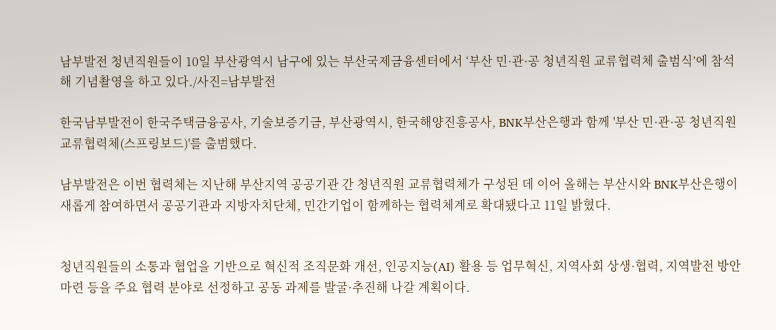남부발전 청년직원들이 10일 부산광역시 남구에 있는 부산국제금융센터에서 ‘부산 민·관·공 청년직원 교류협력체 출범식’에 참석해 기념촬영을 하고 있다./사진=남부발전

한국남부발전이 한국주택금융공사, 기술보증기금, 부산광역시, 한국해양진흥공사, BNK부산은행과 함께 '부산 민·관·공 청년직원 교류협력체(스프링보드)'를 출범했다.

남부발전은 이번 협력체는 지난해 부산지역 공공기관 간 청년직원 교류협력체가 구성된 데 이어 올해는 부산시와 BNK부산은행이 새롭게 참여하면서 공공기관과 지방자치단체, 민간기업이 함께하는 협력체계로 확대됐다고 11일 밝혔다.


청년직원들의 소통과 협업을 기반으로 혁신적 조직문화 개선, 인공지능(AI) 활용 등 업무혁신, 지역사회 상생·협력, 지역발전 방안 마련 등을 주요 협력 분야로 선정하고 공동 과제를 발굴·추진해 나갈 계획이다.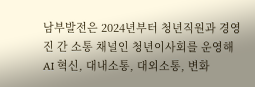남부발전은 2024년부터 청년직원과 경영진 간 소통 채널인 청년이사회를 운영해 AI 혁신, 대내소통, 대외소통, 변화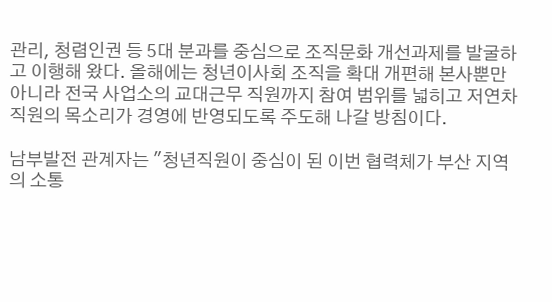관리, 청렴인권 등 5대 분과를 중심으로 조직문화 개선과제를 발굴하고 이행해 왔다. 올해에는 청년이사회 조직을 확대 개편해 본사뿐만아니라 전국 사업소의 교대근무 직원까지 참여 범위를 넓히고 저연차 직원의 목소리가 경영에 반영되도록 주도해 나갈 방침이다.

남부발전 관계자는 "청년직원이 중심이 된 이번 협력체가 부산 지역의 소통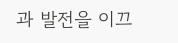과 발전을 이끄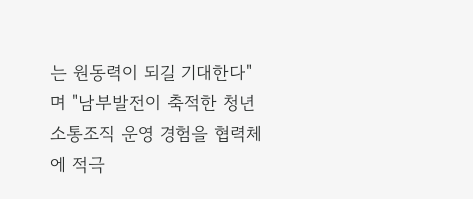는 원동력이 되길 기대한다"며 "남부발전이 축적한 청년 소통조직 운영 경험을 협력체에 적극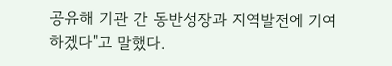공유해 기관 간 동반성장과 지역발전에 기여하겠다"고 말했다.